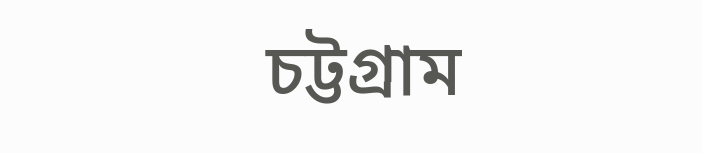চট্টগ্রাম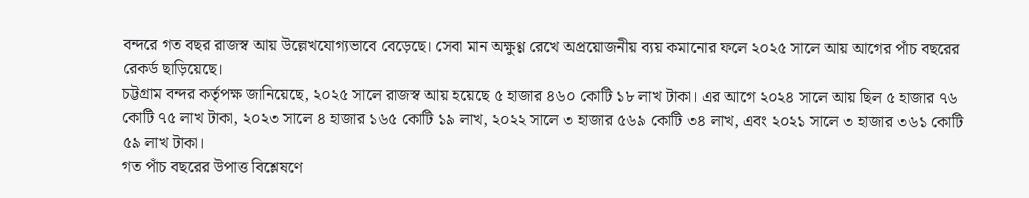বন্দরে গত বছর রাজস্ব আয় উল্লেখযোগ্যভাবে বেড়েছে। সেবা মান অক্ষুণ্ণ রেখে অপ্রয়োজনীয় ব্যয় কমানোর ফলে ২০২৫ সালে আয় আগের পাঁচ বছরের রেকর্ড ছাড়িয়েছে।
চট্টগ্রাম বন্দর কর্তৃপক্ষ জানিয়েছে, ২০২৫ সালে রাজস্ব আয় হয়েছে ৫ হাজার ৪৬০ কোটি ১৮ লাখ টাকা। এর আগে ২০২৪ সালে আয় ছিল ৫ হাজার ৭৬ কোটি ৭৫ লাখ টাকা, ২০২৩ সালে ৪ হাজার ১৬৫ কোটি ১৯ লাখ, ২০২২ সালে ৩ হাজার ৫৬৯ কোটি ৩৪ লাখ, এবং ২০২১ সালে ৩ হাজার ৩৬১ কোটি ৫৯ লাখ টাকা।
গত পাঁচ বছরের উপাত্ত বিশ্লেষণে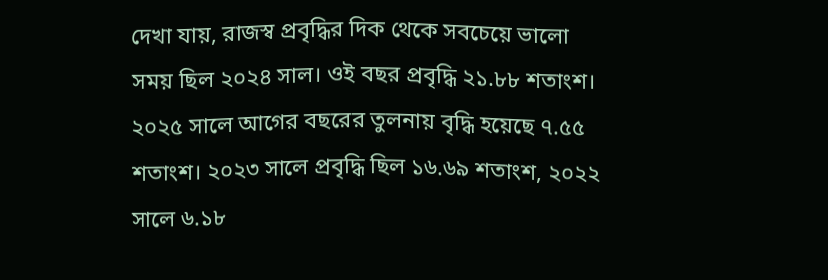দেখা যায়, রাজস্ব প্রবৃদ্ধির দিক থেকে সবচেয়ে ভালো সময় ছিল ২০২৪ সাল। ওই বছর প্রবৃদ্ধি ২১.৮৮ শতাংশ। ২০২৫ সালে আগের বছরের তুলনায় বৃদ্ধি হয়েছে ৭.৫৫ শতাংশ। ২০২৩ সালে প্রবৃদ্ধি ছিল ১৬.৬৯ শতাংশ, ২০২২ সালে ৬.১৮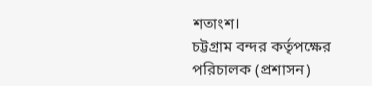শতাংশ।
চট্টগ্রাম বন্দর কর্তৃপক্ষের পরিচালক (প্রশাসন)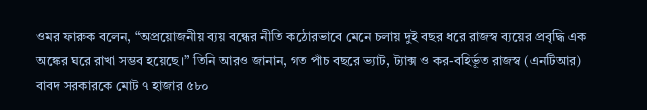ওমর ফারুক বলেন, “অপ্রয়োজনীয় ব্যয় বন্ধের নীতি কঠোরভাবে মেনে চলায় দুই বছর ধরে রাজস্ব ব্যয়ের প্রবৃদ্ধি এক অঙ্কের ঘরে রাখা সম্ভব হয়েছে।” তিনি আরও জানান, গত পাঁচ বছরে ভ্যাট, ট্যাক্স ও কর-বহির্ভূত রাজস্ব (এনটিআর) বাবদ সরকারকে মোট ৭ হাজার ৫৮০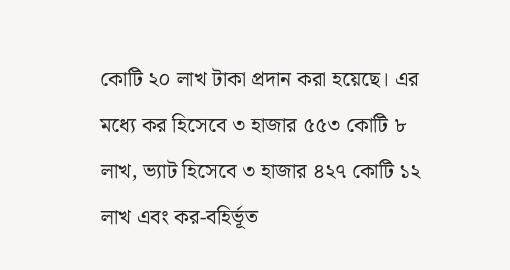কোটি ২০ লাখ টাকা প্রদান করা হয়েছে। এর মধ্যে কর হিসেবে ৩ হাজার ৫৫৩ কোটি ৮ লাখ, ভ্যাট হিসেবে ৩ হাজার ৪২৭ কোটি ১২ লাখ এবং কর-বহির্ভূত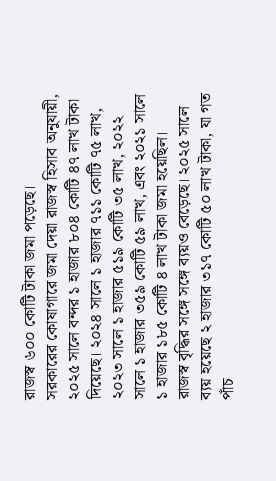রাজস্ব ৬০০ কোটি টাকা জমা পড়েছে।
সরকারের কোষাগারে জমা দেয়া রাজস্ব হিসাব অনুযায়ী, ২০২৫ সালে বন্দর ১ হাজার ৮০৪ কোটি ৪৭ লাখ টাকা দিয়েছে। ২০২৪ সালে ১ হাজার ৭১১ কোটি ৭৫ লাখ, ২০২৩ সালে ১ হাজার ৫১৯ কোটি ৩৫ লাখ, ২০২২ সালে ১ হাজার ৩৫৯ কোটি ৫৯ লাখ, এবং ২০২১ সালে ১ হাজার ১৮৫ কোটি ৪ লাখ টাকা জমা হয়েছিল।
রাজস্ব বৃদ্ধির সঙ্গে সঙ্গে ব্যয়ও বেড়েছে। ২০২৫ সালে ব্যয় হয়েছে ২ হাজার ৩১৭ কোটি ৫০ লাখ টাকা, যা গত পাঁচ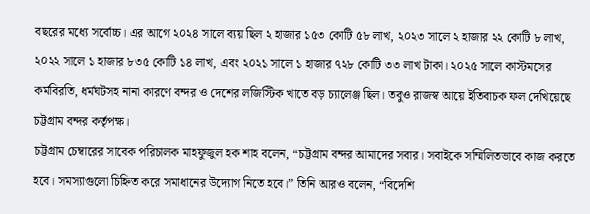বছরের মধ্যে সর্বোচ্চ। এর আগে ২০২৪ সালে ব্যয় ছিল ২ হাজার ১৫৩ কোটি ৫৮ লাখ, ২০২৩ সালে ২ হাজার ২২ কোটি ৮ লাখ, ২০২২ সালে ১ হাজার ৮৩৫ কোটি ১৪ লাখ, এবং ২০২১ সালে ১ হাজার ৭২৮ কোটি ৩৩ লাখ টাকা। ২০২৫ সালে কাস্টমসের কর্মবিরতি, ধর্মঘটসহ নানা কারণে বন্দর ও দেশের লজিস্টিক খাতে বড় চ্যালেঞ্জ ছিল। তবুও রাজস্ব আয়ে ইতিবাচক ফল দেখিয়েছে চট্টগ্রাম বন্দর কর্তৃপক্ষ।
চট্টগ্রাম চেম্বারের সাবেক পরিচালক মাহফুজুল হক শাহ বলেন, “চট্টগ্রাম বন্দর আমাদের সবার। সবাইকে সম্মিলিতভাবে কাজ করতে হবে। সমস্যাগুলো চিহ্নিত করে সমাধানের উদ্যোগ নিতে হবে।” তিনি আরও বলেন, “বিদেশি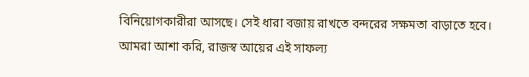বিনিয়োগকারীরা আসছে। সেই ধারা বজায় রাখতে বন্দরের সক্ষমতা বাড়াতে হবে। আমরা আশা করি, রাজস্ব আয়ের এই সাফল্য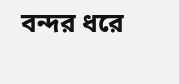বন্দর ধরে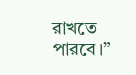রাখতে পারবে।”